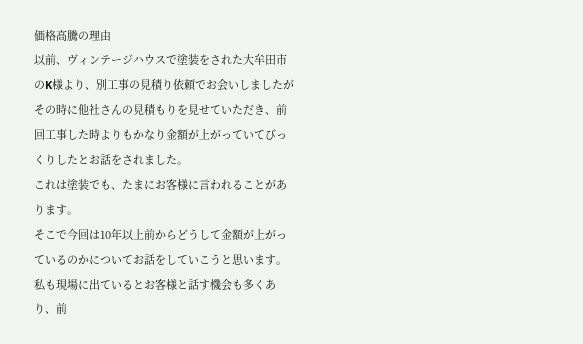価格高騰の理由
以前、ヴィンテージハウスで塗装をされた大牟田市のK様より、別工事の見積り依頼でお会いしましたがその時に他社さんの見積もりを見せていただき、前回工事した時よりもかなり金額が上がっていてびっくりしたとお話をされました。
これは塗装でも、たまにお客様に言われることがあります。
そこで今回は10年以上前からどうして金額が上がっているのかについてお話をしていこうと思います。
私も現場に出ているとお客様と話す機会も多くあり、前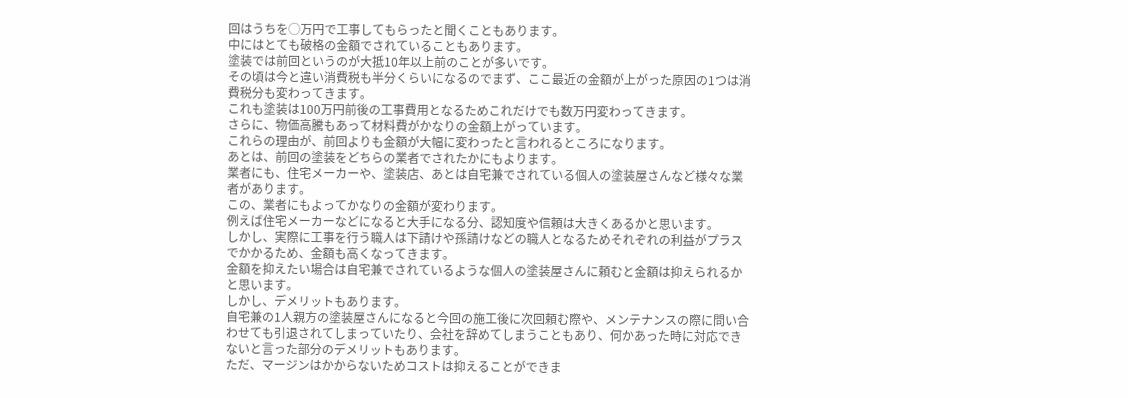回はうちを◯万円で工事してもらったと聞くこともあります。
中にはとても破格の金額でされていることもあります。
塗装では前回というのが大抵10年以上前のことが多いです。
その頃は今と違い消費税も半分くらいになるのでまず、ここ最近の金額が上がった原因の1つは消費税分も変わってきます。
これも塗装は100万円前後の工事費用となるためこれだけでも数万円変わってきます。
さらに、物価高騰もあって材料費がかなりの金額上がっています。
これらの理由が、前回よりも金額が大幅に変わったと言われるところになります。
あとは、前回の塗装をどちらの業者でされたかにもよります。
業者にも、住宅メーカーや、塗装店、あとは自宅兼でされている個人の塗装屋さんなど様々な業者があります。
この、業者にもよってかなりの金額が変わります。
例えば住宅メーカーなどになると大手になる分、認知度や信頼は大きくあるかと思います。
しかし、実際に工事を行う職人は下請けや孫請けなどの職人となるためそれぞれの利益がプラスでかかるため、金額も高くなってきます。
金額を抑えたい場合は自宅兼でされているような個人の塗装屋さんに頼むと金額は抑えられるかと思います。
しかし、デメリットもあります。
自宅兼の1人親方の塗装屋さんになると今回の施工後に次回頼む際や、メンテナンスの際に問い合わせても引退されてしまっていたり、会社を辞めてしまうこともあり、何かあった時に対応できないと言った部分のデメリットもあります。
ただ、マージンはかからないためコストは抑えることができま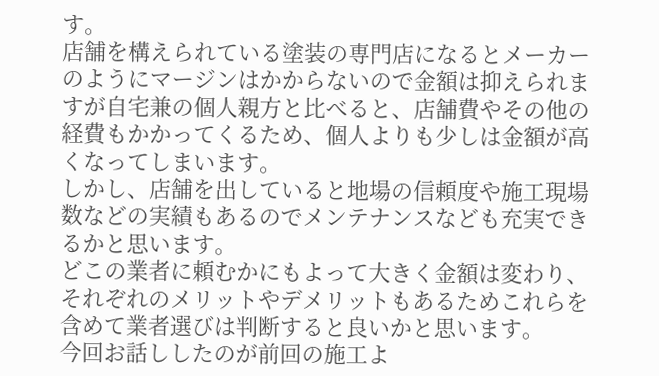す。
店舗を構えられている塗装の専門店になるとメーカーのようにマージンはかからないので金額は抑えられますが自宅兼の個人親方と比べると、店舗費やその他の経費もかかってくるため、個人よりも少しは金額が高くなってしまいます。
しかし、店舗を出していると地場の信頼度や施工現場数などの実績もあるのでメンテナンスなども充実できるかと思います。
どこの業者に頼むかにもよって大きく金額は変わり、それぞれのメリットやデメリットもあるためこれらを含めて業者選びは判断すると良いかと思います。
今回お話ししたのが前回の施工よ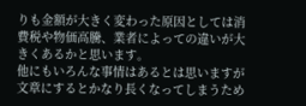りも金額が大きく変わった原因としては消費税や物価高騰、業者によっての違いが大きくあるかと思います。
他にもいろんな事情はあるとは思いますが文章にするとかなり長くなってしまうため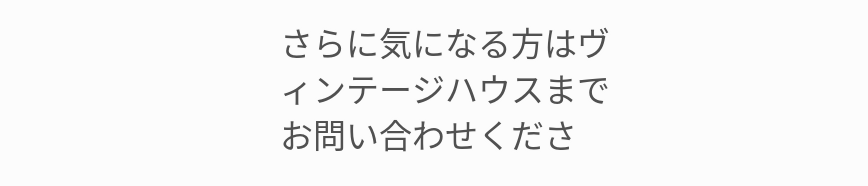さらに気になる方はヴィンテージハウスまでお問い合わせくださ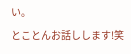い。
とことんお話しします!笑